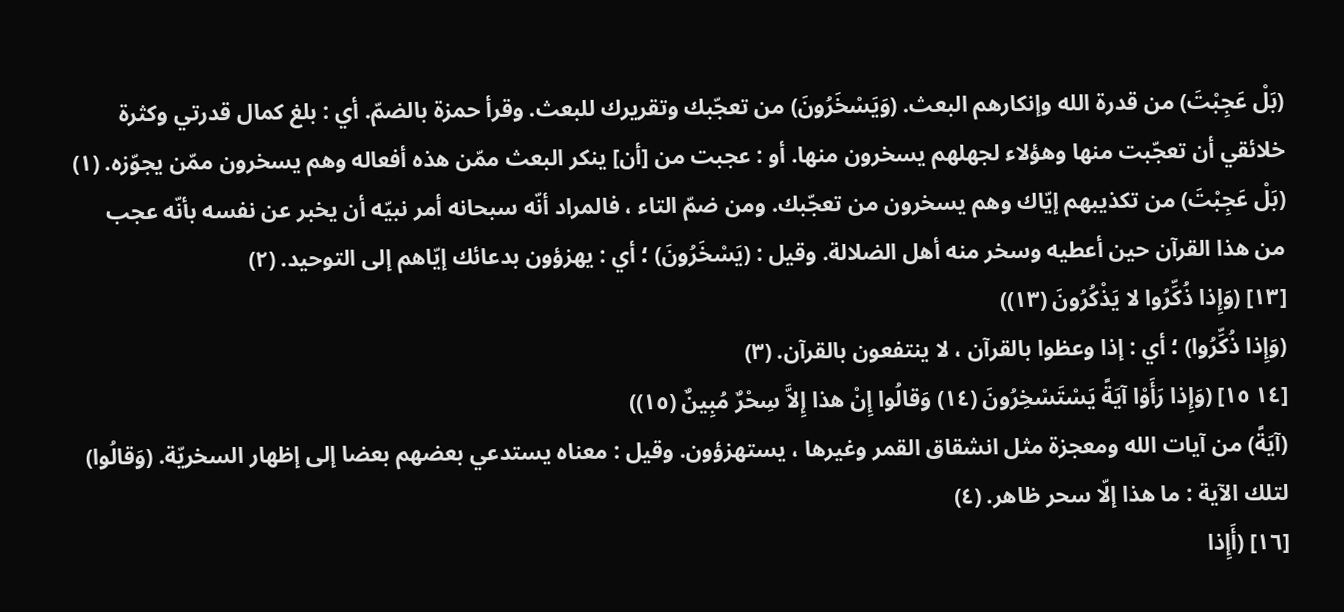(بَلْ عَجِبْتَ) من قدرة الله وإنكارهم البعث. (وَيَسْخَرُونَ) من تعجّبك وتقريرك للبعث. وقرأ حمزة بالضمّ. أي : بلغ كمال قدرتي وكثرة خلائقي أن تعجّبت منها وهؤلاء لجهلهم يسخرون منها. أو : عجبت من [أن] ينكر البعث ممّن هذه أفعاله وهم يسخرون ممّن يجوّزه. (١)
(بَلْ عَجِبْتَ) من تكذيبهم إيّاك وهم يسخرون من تعجّبك. ومن ضمّ التاء ، فالمراد أنّه سبحانه أمر نبيّه أن يخبر عن نفسه بأنّه عجب من هذا القرآن حين أعطيه وسخر منه أهل الضلالة. وقيل : (يَسْخَرُونَ) ؛ أي : يهزؤون بدعائك إيّاهم إلى التوحيد. (٢)
[١٣] (وَإِذا ذُكِّرُوا لا يَذْكُرُونَ (١٣))
(وَإِذا ذُكِّرُوا) ؛ أي : إذا وعظوا بالقرآن ، لا ينتفعون بالقرآن. (٣)
[١٤ ١٥] (وَإِذا رَأَوْا آيَةً يَسْتَسْخِرُونَ (١٤) وَقالُوا إِنْ هذا إِلاَّ سِحْرٌ مُبِينٌ (١٥))
(آيَةً) من آيات الله ومعجزة مثل انشقاق القمر وغيرها ، يستهزؤون. وقيل : معناه يستدعي بعضهم بعضا إلى إظهار السخريّة. (وَقالُوا) لتلك الآية : ما هذا إلّا سحر ظاهر. (٤)
[١٦] (أَإِذا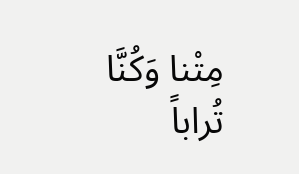مِتْنا وَكُنَّا تُراباً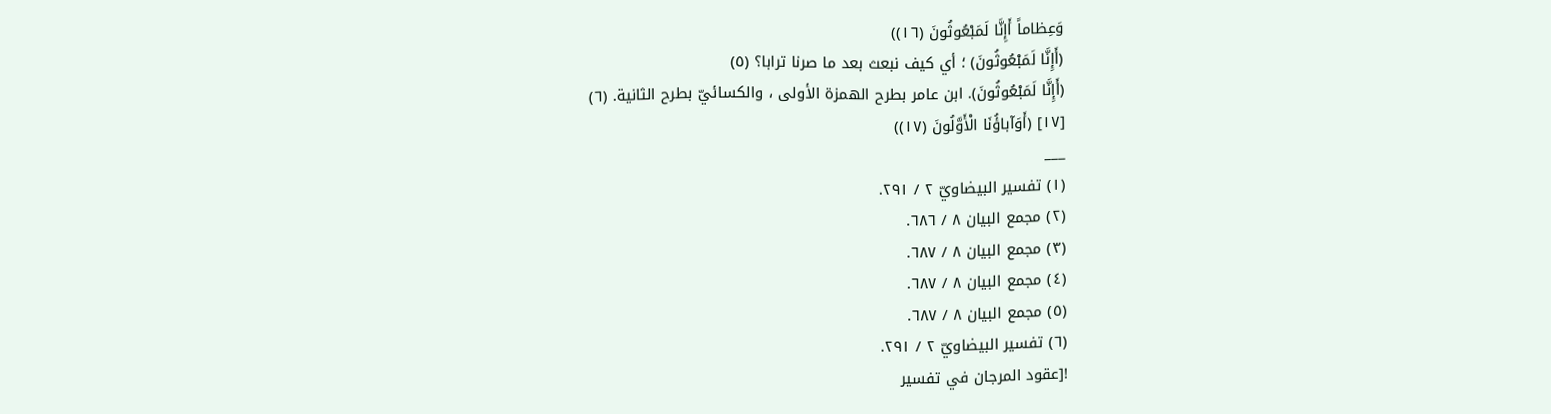وَعِظاماً أَإِنَّا لَمَبْعُوثُونَ (١٦))
(أَإِنَّا لَمَبْعُوثُونَ) ؛ أي كيف نبعث بعد ما صرنا ترابا؟ (٥)
(أَإِنَّا لَمَبْعُوثُونَ). ابن عامر بطرح الهمزة الأولى ، والكسائيّ بطرح الثانية. (٦)
[١٧] (أَوَآباؤُنَا الْأَوَّلُونَ (١٧))
___
(١) تفسير البيضاويّ ٢ / ٢٩١.
(٢) مجمع البيان ٨ / ٦٨٦.
(٣) مجمع البيان ٨ / ٦٨٧.
(٤) مجمع البيان ٨ / ٦٨٧.
(٥) مجمع البيان ٨ / ٦٨٧.
(٦) تفسير البيضاويّ ٢ / ٢٩١.
![عقود المرجان في تفسير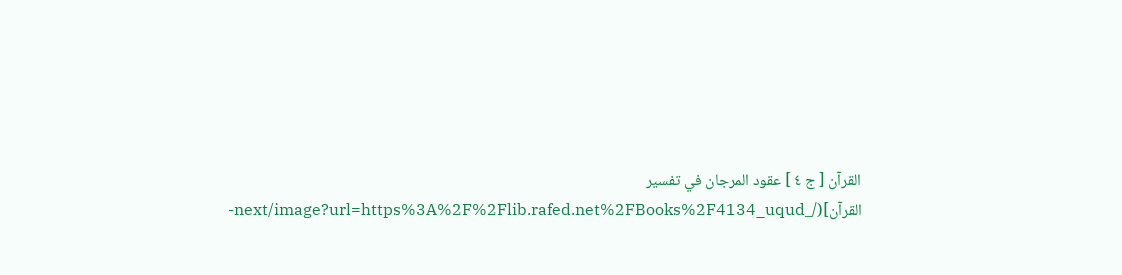القرآن [ ج ٤ ] عقود المرجان في تفسير القرآن](/_next/image?url=https%3A%2F%2Flib.rafed.net%2FBooks%2F4134_uqud-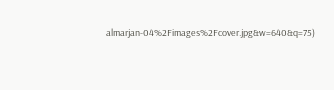almarjan-04%2Fimages%2Fcover.jpg&w=640&q=75)